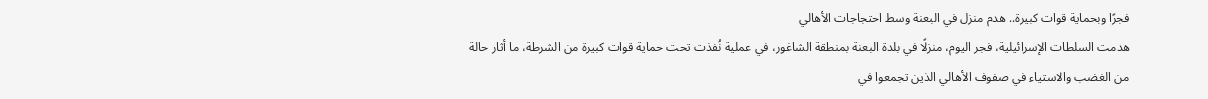فجرًا وبحماية قوات كبيرة.. هدم منزل في البعنة وسط احتجاجات الأهالي
هدمت السلطات الإسرائيلية، فجر اليوم، منزلًا في بلدة البعنة بمنطقة الشاغور، في عملية نُفذت تحت حماية قوات كبيرة من الشرطة، ما أثار حالة من الغضب والاستياء في صفوف الأهالي الذين تجمعوا في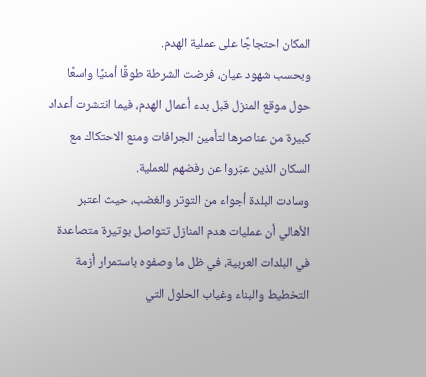المكان احتجاجًا على عملية الهدم.
وبحسب شهود عيان، فرضت الشرطة طوقًا أمنيًا واسعًا حول موقع المنزل قبل بدء أعمال الهدم، فيما انتشرت أعداد كبيرة من عناصرها لتأمين الجرافات ومنع الاحتكاك مع السكان الذين عبّروا عن رفضهم للعملية.
وسادت البلدة أجواء من التوتر والغضب، حيث اعتبر الأهالي أن عمليات هدم المنازل تتواصل بوتيرة متصاعدة في البلدات العربية، في ظل ما وصفوه باستمرار أزمة التخطيط والبناء وغياب الحلول التي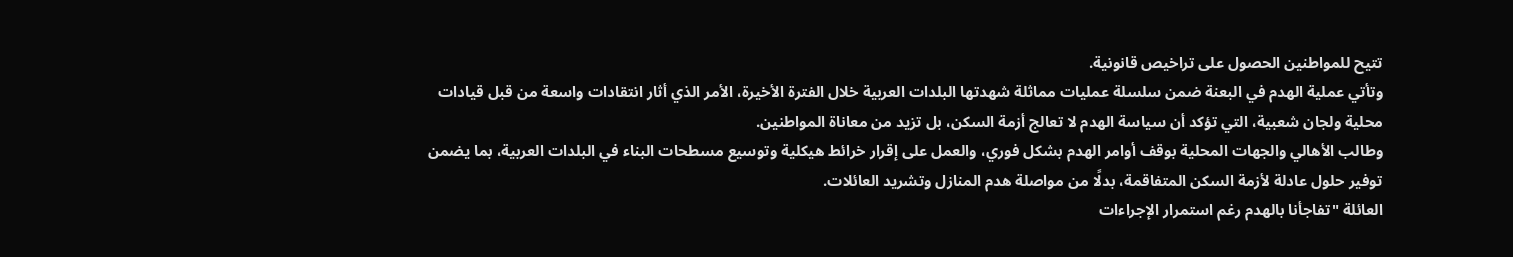تتيح للمواطنين الحصول على تراخيص قانونية.
وتأتي عملية الهدم في البعنة ضمن سلسلة عمليات مماثلة شهدتها البلدات العربية خلال الفترة الأخيرة، الأمر الذي أثار انتقادات واسعة من قبل قيادات محلية ولجان شعبية، التي تؤكد أن سياسة الهدم لا تعالج أزمة السكن، بل تزيد من معاناة المواطنين.
وطالب الأهالي والجهات المحلية بوقف أوامر الهدم بشكل فوري، والعمل على إقرار خرائط هيكلية وتوسيع مسطحات البناء في البلدات العربية، بما يضمن توفير حلول عادلة لأزمة السكن المتفاقمة، بدلًا من مواصلة هدم المنازل وتشريد العائلات.
العائلة "تفاجأنا بالهدم رغم استمرار الإجراءات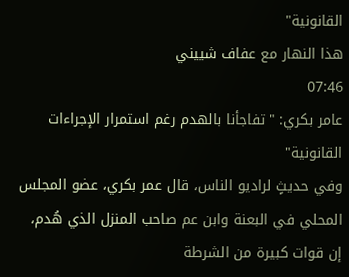القانونية"
هذا النهار مع عفاف شييني
07:46
عامر بكري: "تفاجأنا بالهدم رغم استمرار الإجراءات القانونية"
وفي حديثٍ لراديو الناس، قال عمر بكري، عضو المجلس المحلي في البعنة وابن عم صاحب المنزل الذي هُدم، إن قوات كبيرة من الشرطة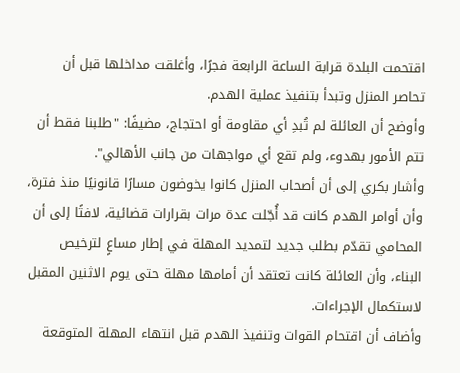اقتحمت البلدة قرابة الساعة الرابعة فجرًا، وأغلقت مداخلها قبل أن تحاصر المنزل وتبدأ بتنفيذ عملية الهدم.
وأوضح أن العائلة لم تُبدِ أي مقاومة أو احتجاج، مضيفًا: "طلبنا فقط أن تتم الأمور بهدوء، ولم تقع أي مواجهات من جانب الأهالي".
وأشار بكري إلى أن أصحاب المنزل كانوا يخوضون مسارًا قانونيًا منذ فترة، وأن أوامر الهدم كانت قد أُجّلت عدة مرات بقرارات قضائية، لافتًا إلى أن المحامي تقدّم بطلب جديد لتمديد المهلة في إطار مساعٍ لترخيص البناء، وأن العائلة كانت تعتقد أن أمامها مهلة حتى يوم الاثنين المقبل لاستكمال الإجراءات.
وأضاف أن اقتحام القوات وتنفيذ الهدم قبل انتهاء المهلة المتوقعة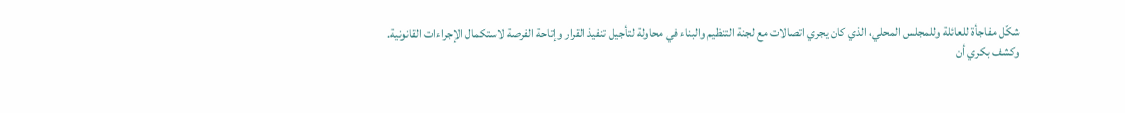شكّل مفاجأة للعائلة وللمجلس المحلي، الذي كان يجري اتصالات مع لجنة التنظيم والبناء في محاولة لتأجيل تنفيذ القرار وإتاحة الفرصة لاستكمال الإجراءات القانونية.
وكشف بكري أن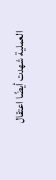العملية شهدت أيضًا اعتقال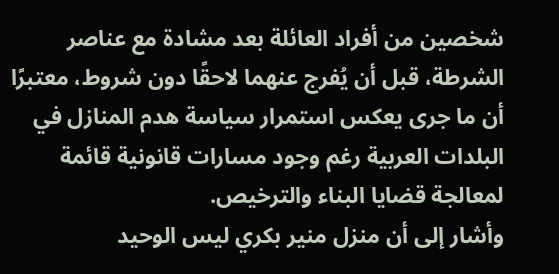شخصين من أفراد العائلة بعد مشادة مع عناصر الشرطة، قبل أن يُفرج عنهما لاحقًا دون شروط، معتبرًا أن ما جرى يعكس استمرار سياسة هدم المنازل في البلدات العربية رغم وجود مسارات قانونية قائمة لمعالجة قضايا البناء والترخيص.
وأشار إلى أن منزل منير بكري ليس الوحيد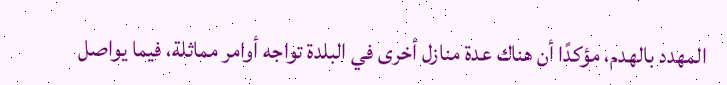المهدد بالهدم، مؤكدًا أن هناك عدة منازل أخرى في البلدة تواجه أوامر مماثلة، فيما يواصل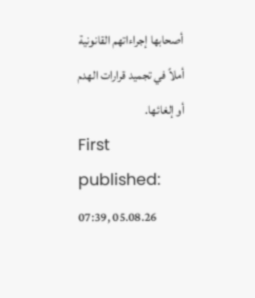أصحابها إجراءاتهم القانونية أملاً في تجميد قرارات الهدم أو إلغائها.
First published: 07:39, 05.08.26